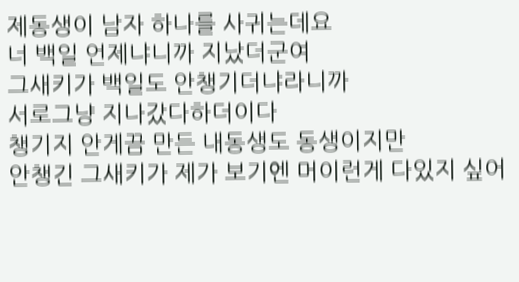제동생이 남자 하나를 사귀는데요
너 백일 언제냐니까 지났더군여
그새키가 백일도 안챙기더냐라니까
서로그냥 지나갔다하더이다
챙기지 안게끔 만든 내동생도 동생이지만
안챙긴 그새키가 제가 보기엔 머이런게 다있지 싶어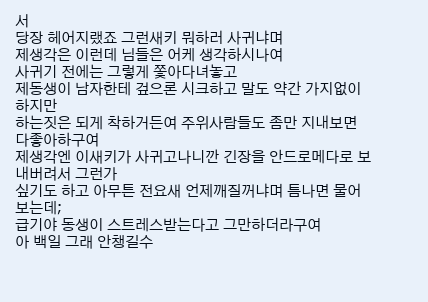서
당장 헤어지랬죠 그런새키 뭐하러 사귀냐며
제생각은 이런데 님들은 어케 생각하시나여
사귀기 전에는 그렇게 쫓아다녀놓고
제동생이 남자한테 겊으론 시크하고 말도 약간 가지없이 하지만
하는짓은 되게 착하거든여 주위사람들도 좀만 지내보면 다좋아하구여
제생각엔 이새키가 사귀고나니깐 긴장을 안드로메다로 보내버려서 그런가
싶기도 하고 아무튼 전요새 언제깨질꺼냐며 틈나면 물어보는데;
급기야 동생이 스트레스받는다고 그만하더라구여
아 백일 그래 안챙길수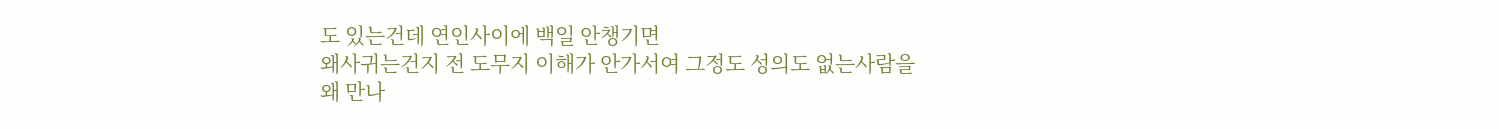도 있는건데 연인사이에 백일 안챙기면
왜사귀는건지 전 도무지 이해가 안가서여 그정도 성의도 없는사람을
왜 만나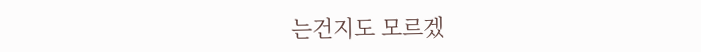는건지도 모르겠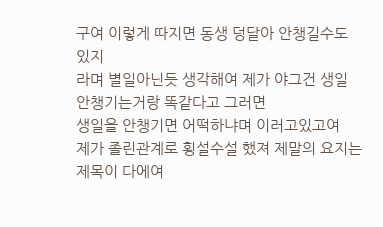구여 이렇게 따지면 동생 덩달아 안챙길수도 있지
라며 별일아닌듯 생각해여 제가 야그건 생일 안챙기는거랑 똑같다고 그러면
생일을 안챙기면 어떡하냐며 이러고있고여
제가 졸린관계로 횡설수설 했져 제말의 요지는 제목이 다에여